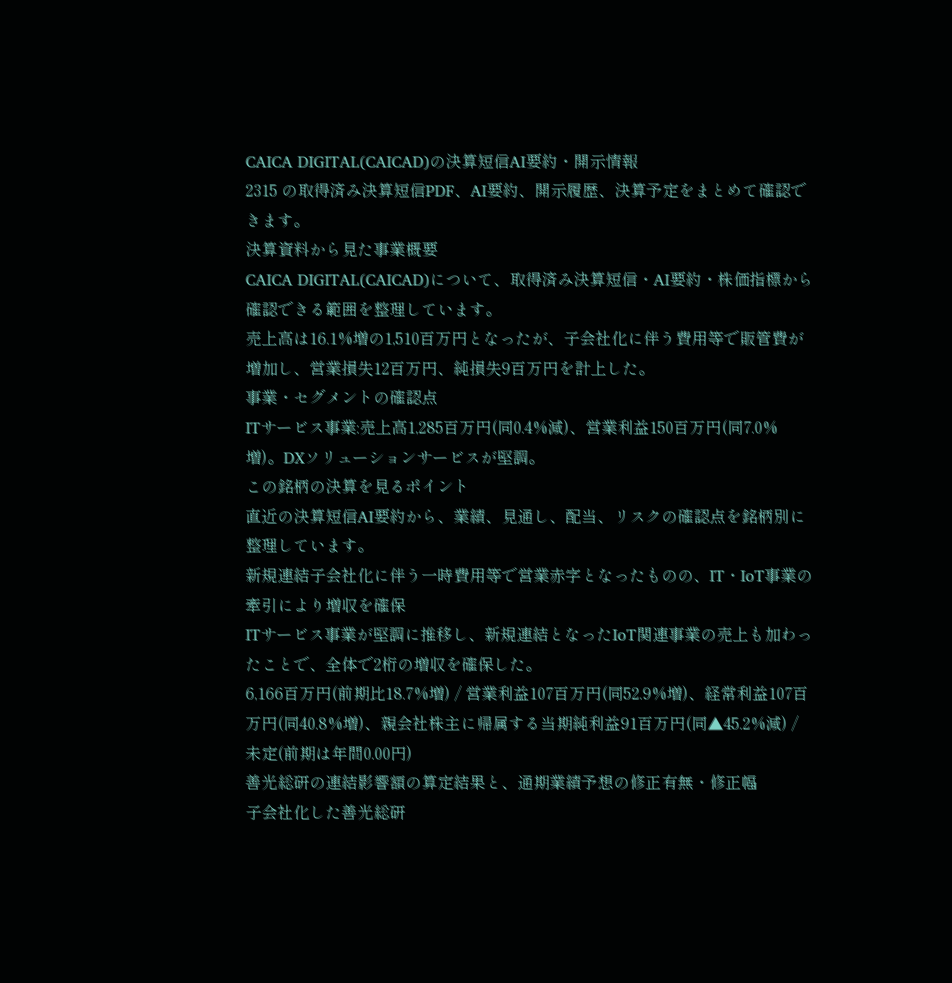CAICA DIGITAL(CAICAD)の決算短信AI要約・開示情報
2315 の取得済み決算短信PDF、AI要約、開示履歴、決算予定をまとめて確認できます。
決算資料から見た事業概要
CAICA DIGITAL(CAICAD)について、取得済み決算短信・AI要約・株価指標から確認できる範囲を整理しています。
売上高は16.1%増の1,510百万円となったが、子会社化に伴う費用等で販管費が増加し、営業損失12百万円、純損失9百万円を計上した。
事業・セグメントの確認点
ITサービス事業:売上高1,285百万円(同0.4%減)、営業利益150百万円(同7.0%増)。DXソリューションサービスが堅調。
この銘柄の決算を見るポイント
直近の決算短信AI要約から、業績、見通し、配当、リスクの確認点を銘柄別に整理しています。
新規連結子会社化に伴う一時費用等で営業赤字となったものの、IT・IoT事業の牽引により増収を確保
ITサービス事業が堅調に推移し、新規連結となったIoT関連事業の売上も加わったことで、全体で2桁の増収を確保した。
6,166百万円(前期比18.7%増) / 営業利益107百万円(同52.9%増)、経常利益107百万円(同40.8%増)、親会社株主に帰属する当期純利益91百万円(同▲45.2%減) / 未定(前期は年間0.00円)
善光総研の連結影響額の算定結果と、通期業績予想の修正有無・修正幅
子会社化した善光総研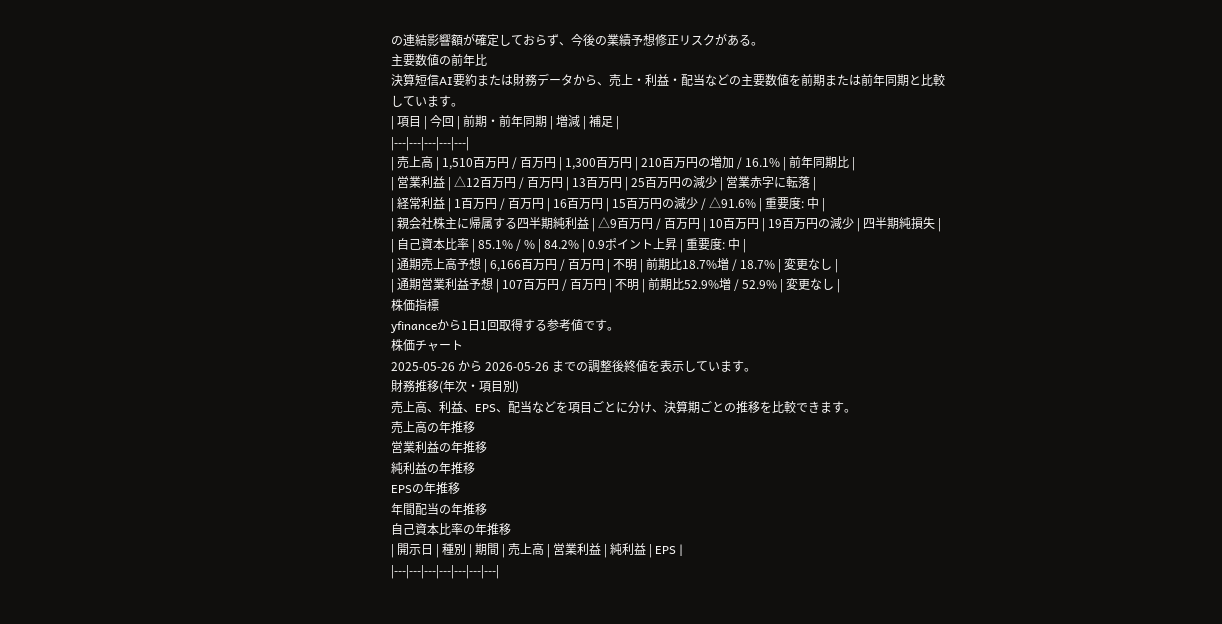の連結影響額が確定しておらず、今後の業績予想修正リスクがある。
主要数値の前年比
決算短信AI要約または財務データから、売上・利益・配当などの主要数値を前期または前年同期と比較しています。
| 項目 | 今回 | 前期・前年同期 | 増減 | 補足 |
|---|---|---|---|---|
| 売上高 | 1,510百万円 / 百万円 | 1,300百万円 | 210百万円の増加 / 16.1% | 前年同期比 |
| 営業利益 | △12百万円 / 百万円 | 13百万円 | 25百万円の減少 | 営業赤字に転落 |
| 経常利益 | 1百万円 / 百万円 | 16百万円 | 15百万円の減少 / △91.6% | 重要度: 中 |
| 親会社株主に帰属する四半期純利益 | △9百万円 / 百万円 | 10百万円 | 19百万円の減少 | 四半期純損失 |
| 自己資本比率 | 85.1% / % | 84.2% | 0.9ポイント上昇 | 重要度: 中 |
| 通期売上高予想 | 6,166百万円 / 百万円 | 不明 | 前期比18.7%増 / 18.7% | 変更なし |
| 通期営業利益予想 | 107百万円 / 百万円 | 不明 | 前期比52.9%増 / 52.9% | 変更なし |
株価指標
yfinanceから1日1回取得する参考値です。
株価チャート
2025-05-26 から 2026-05-26 までの調整後終値を表示しています。
財務推移(年次・項目別)
売上高、利益、EPS、配当などを項目ごとに分け、決算期ごとの推移を比較できます。
売上高の年推移
営業利益の年推移
純利益の年推移
EPSの年推移
年間配当の年推移
自己資本比率の年推移
| 開示日 | 種別 | 期間 | 売上高 | 営業利益 | 純利益 | EPS |
|---|---|---|---|---|---|---|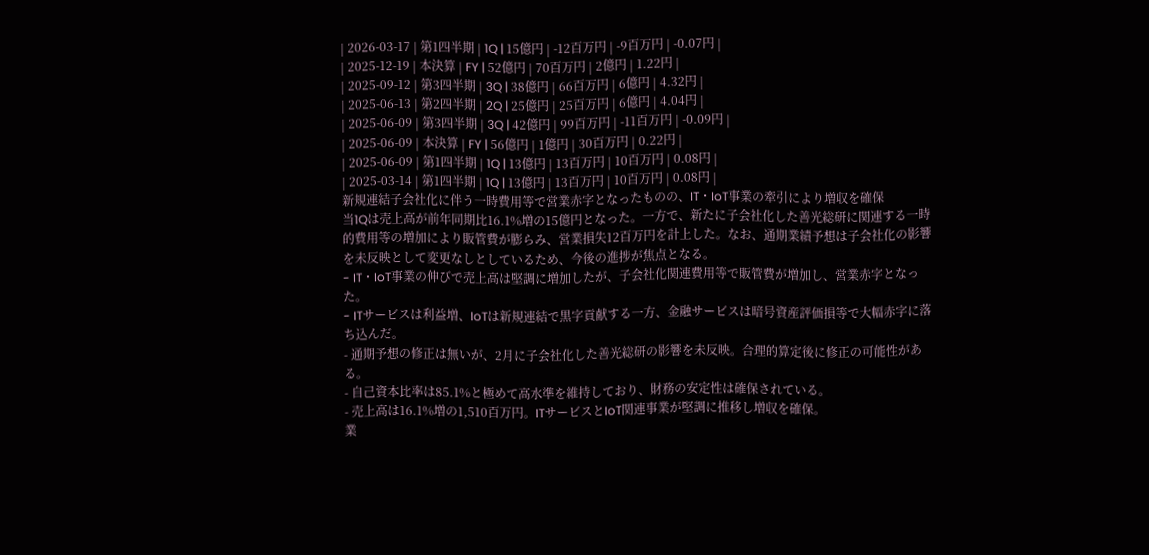| 2026-03-17 | 第1四半期 | 1Q | 15億円 | -12百万円 | -9百万円 | -0.07円 |
| 2025-12-19 | 本決算 | FY | 52億円 | 70百万円 | 2億円 | 1.22円 |
| 2025-09-12 | 第3四半期 | 3Q | 38億円 | 66百万円 | 6億円 | 4.32円 |
| 2025-06-13 | 第2四半期 | 2Q | 25億円 | 25百万円 | 6億円 | 4.04円 |
| 2025-06-09 | 第3四半期 | 3Q | 42億円 | 99百万円 | -11百万円 | -0.09円 |
| 2025-06-09 | 本決算 | FY | 56億円 | 1億円 | 30百万円 | 0.22円 |
| 2025-06-09 | 第1四半期 | 1Q | 13億円 | 13百万円 | 10百万円 | 0.08円 |
| 2025-03-14 | 第1四半期 | 1Q | 13億円 | 13百万円 | 10百万円 | 0.08円 |
新規連結子会社化に伴う一時費用等で営業赤字となったものの、IT・IoT事業の牽引により増収を確保
当1Qは売上高が前年同期比16.1%増の15億円となった。一方で、新たに子会社化した善光総研に関連する一時的費用等の増加により販管費が膨らみ、営業損失12百万円を計上した。なお、通期業績予想は子会社化の影響を未反映として変更なしとしているため、今後の進捗が焦点となる。
- IT・IoT事業の伸びで売上高は堅調に増加したが、子会社化関連費用等で販管費が増加し、営業赤字となった。
- ITサービスは利益増、IoTは新規連結で黒字貢献する一方、金融サービスは暗号資産評価損等で大幅赤字に落ち込んだ。
- 通期予想の修正は無いが、2月に子会社化した善光総研の影響を未反映。合理的算定後に修正の可能性がある。
- 自己資本比率は85.1%と極めて高水準を維持しており、財務の安定性は確保されている。
- 売上高は16.1%増の1,510百万円。ITサービスとIoT関連事業が堅調に推移し増収を確保。
業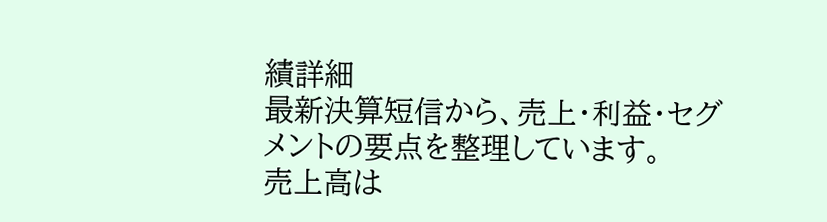績詳細
最新決算短信から、売上・利益・セグメントの要点を整理しています。
売上高は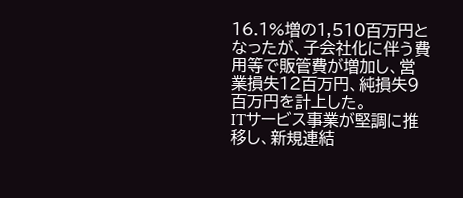16.1%増の1,510百万円となったが、子会社化に伴う費用等で販管費が増加し、営業損失12百万円、純損失9百万円を計上した。
ITサービス事業が堅調に推移し、新規連結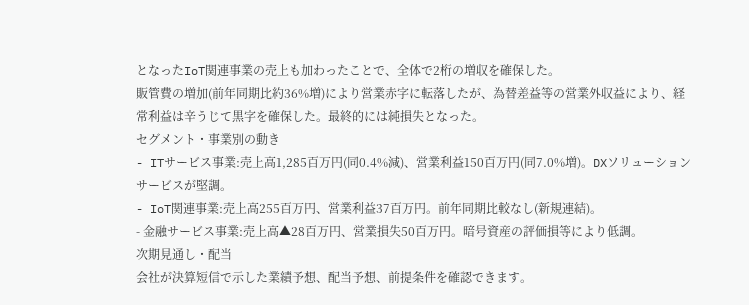となったIoT関連事業の売上も加わったことで、全体で2桁の増収を確保した。
販管費の増加(前年同期比約36%増)により営業赤字に転落したが、為替差益等の営業外収益により、経常利益は辛うじて黒字を確保した。最終的には純損失となった。
セグメント・事業別の動き
- ITサービス事業:売上高1,285百万円(同0.4%減)、営業利益150百万円(同7.0%増)。DXソリューションサービスが堅調。
- IoT関連事業:売上高255百万円、営業利益37百万円。前年同期比較なし(新規連結)。
- 金融サービス事業:売上高▲28百万円、営業損失50百万円。暗号資産の評価損等により低調。
次期見通し・配当
会社が決算短信で示した業績予想、配当予想、前提条件を確認できます。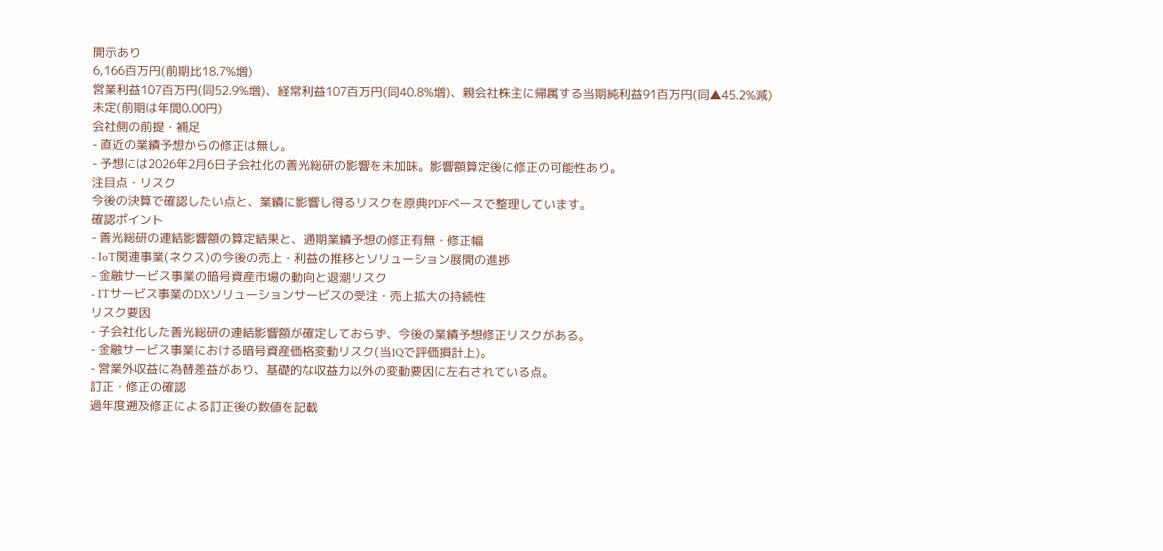開示あり
6,166百万円(前期比18.7%増)
営業利益107百万円(同52.9%増)、経常利益107百万円(同40.8%増)、親会社株主に帰属する当期純利益91百万円(同▲45.2%減)
未定(前期は年間0.00円)
会社側の前提・補足
- 直近の業績予想からの修正は無し。
- 予想には2026年2月6日子会社化の善光総研の影響を未加味。影響額算定後に修正の可能性あり。
注目点・リスク
今後の決算で確認したい点と、業績に影響し得るリスクを原典PDFベースで整理しています。
確認ポイント
- 善光総研の連結影響額の算定結果と、通期業績予想の修正有無・修正幅
- IoT関連事業(ネクス)の今後の売上・利益の推移とソリューション展開の進捗
- 金融サービス事業の暗号資産市場の動向と退潮リスク
- ITサービス事業のDXソリューションサービスの受注・売上拡大の持続性
リスク要因
- 子会社化した善光総研の連結影響額が確定しておらず、今後の業績予想修正リスクがある。
- 金融サービス事業における暗号資産価格変動リスク(当1Qで評価損計上)。
- 営業外収益に為替差益があり、基礎的な収益力以外の変動要因に左右されている点。
訂正・修正の確認
過年度遡及修正による訂正後の数値を記載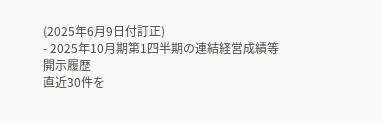(2025年6月9日付訂正)
- 2025年10月期第1四半期の連結経営成績等
開示履歴
直近30件を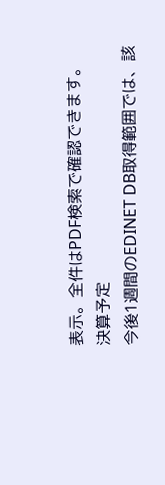表示。全件はPDF検索で確認できます。
決算予定
今後1週間のEDINET DB取得範囲では、該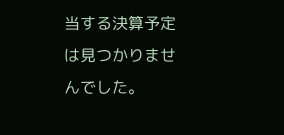当する決算予定は見つかりませんでした。